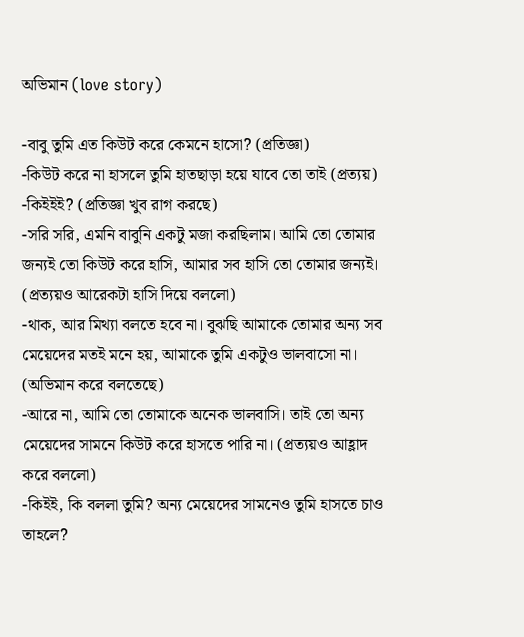অভিমান (love story)

-বাবু তুমি এত কিউট করে কেমনে হাসো? (প্রতিজ্ঞা)
-কিউট করে না হাসলে তুমি হাতছাড়া হয়ে যাবে তো তাই (প্রত্যয়)
-কিইইই? (প্রতিজ্ঞা খুব রাগ করছে)
-সরি সরি, এমনি বাবুনি একটু মজা করছিলাম। আমি তো তোমার জন্যই তো কিউট করে হাসি, আমার সব হাসি তো তোমার জন্যই। (প্রত্যয়ও আরেকটা হাসি দিয়ে বললো)
-থাক, আর মিথ্যা বলতে হবে না। বুঝছি আমাকে তোমার অন্য সব মেয়েদের মতই মনে হয়, আমাকে তুমি একটুও ভালবাসো না। (অভিমান করে বলতেছে)
-আরে না, আমি তো তোমাকে অনেক ভালবাসি। তাই তো অন্য মেয়েদের সামনে কিউট করে হাসতে পারি না। (প্রত্যয়ও আহ্লাদ করে বললো)
-কিইই, কি বললা তুমি? অন্য মেয়েদের সামনেও তুমি হাসতে চাও তাহলে?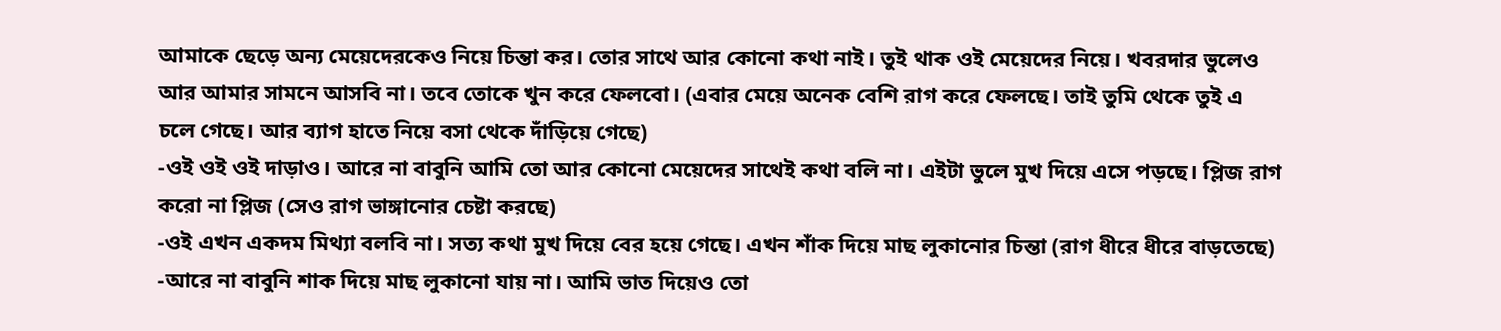আমাকে ছেড়ে অন্য মেয়েদেরকেও নিয়ে চিন্তা কর। তোর সাথে আর কোনো কথা নাই। তুই থাক ওই মেয়েদের নিয়ে। খবরদার ভুলেও আর আমার সামনে আসবি না। তবে তোকে খুন করে ফেলবো। (এবার মেয়ে অনেক বেশি রাগ করে ফেলছে। তাই তুমি থেকে তুই এ চলে গেছে। আর ব্যাগ হাতে নিয়ে বসা থেকে দাঁড়িয়ে গেছে)
-ওই ওই ওই দাড়াও। আরে না বাবুনি আমি তো আর কোনো মেয়েদের সাথেই কথা বলি না। এইটা ভুলে মুখ দিয়ে এসে পড়ছে। প্লিজ রাগ করো না প্লিজ (সেও রাগ ভাঙ্গানোর চেষ্টা করছে)
-ওই এখন একদম মিথ্যা বলবি না। সত্য কথা মুখ দিয়ে বের হয়ে গেছে। এখন শাঁক দিয়ে মাছ লুকানোর চিন্তা (রাগ ধীরে ধীরে বাড়তেছে)
-আরে না বাবুনি শাক দিয়ে মাছ লুকানো যায় না। আমি ভাত দিয়েও তো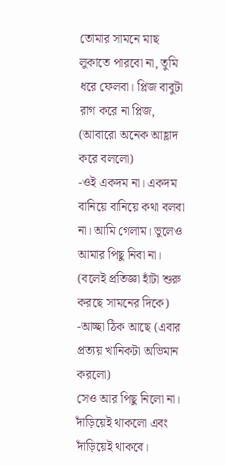তোমার সামনে মাছ লুকাতে পারবো না, তুমি ধরে ফেলবা। প্লিজ বাবুটা রাগ করে না প্লিজ, (আবারো অনেক আহ্লাদ করে বললো)
-ওই একদম না। একদম বানিয়ে বানিয়ে কথা বলবা না। আমি গেলাম। ভুলেও আমার পিছু নিবা না। (বলেই প্রতিজ্ঞা হাঁটা শুরু করছে সামনের দিকে)
-আচ্ছা ঠিক আছে (এবার প্রত্যয় খানিকটা অভিমান করলো)
সেও আর পিছু নিলো না। দাঁড়িয়েই থাকলো এবং দাঁড়িয়েই থাকবে।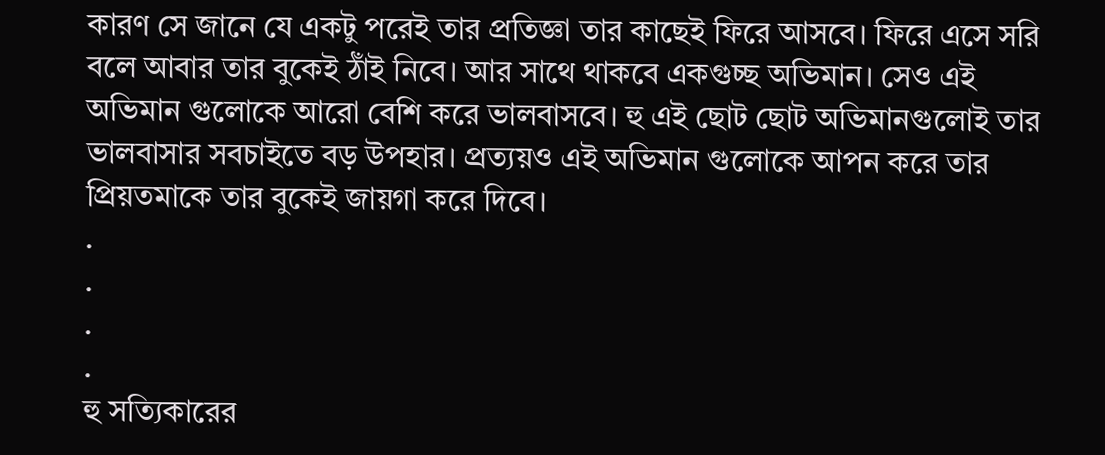কারণ সে জানে যে একটু পরেই তার প্রতিজ্ঞা তার কাছেই ফিরে আসবে। ফিরে এসে সরি বলে আবার তার বুকেই ঠাঁই নিবে। আর সাথে থাকবে একগুচ্ছ অভিমান। সেও এই অভিমান গুলোকে আরো বেশি করে ভালবাসবে। হু এই ছোট ছোট অভিমানগুলোই তার ভালবাসার সবচাইতে বড় উপহার। প্রত্যয়ও এই অভিমান গুলোকে আপন করে তার প্রিয়তমাকে তার বুকেই জায়গা করে দিবে।
.
.
.
.
হু সত্যিকারের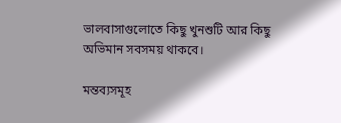ভালবাসাগুলোতে কিছু খুনশুটি আর কিছু অভিমান সবসময় থাকবে।

মন্তব্যসমূহ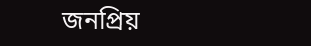জনপ্রিয়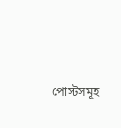পোস্টসমূহ